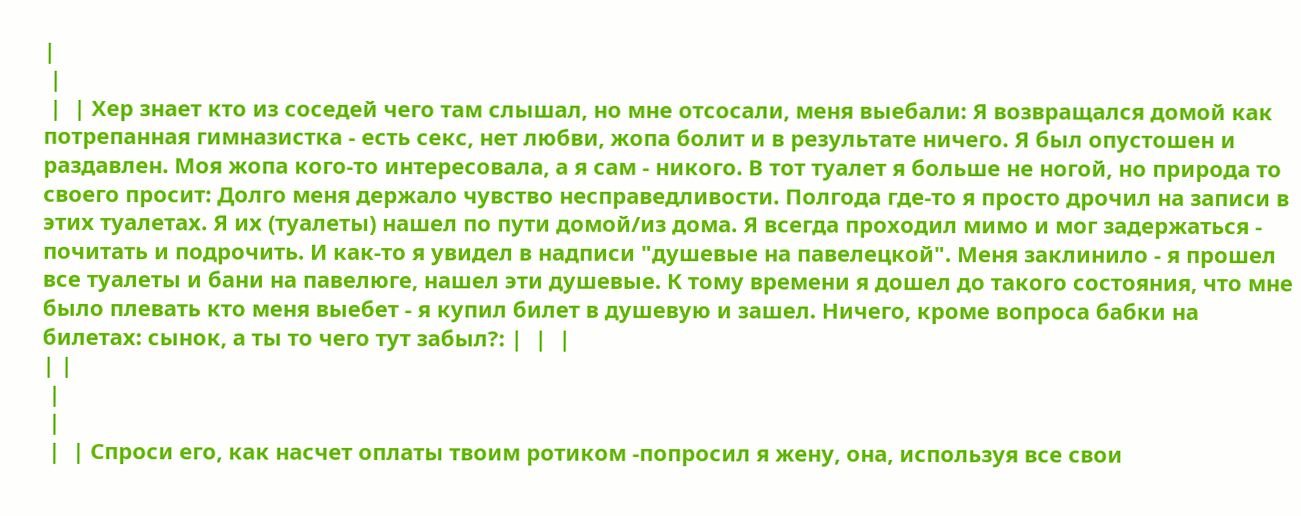|
 |
 |  | Хер знает кто из соседей чего там слышал, но мне отсосали, меня выебали: Я возвращался домой как потрепанная гимназистка - есть секс, нет любви, жопа болит и в результате ничего. Я был опустошен и раздавлен. Моя жопа кого-то интересовала, а я сам - никого. В тот туалет я больше не ногой, но природа то своего просит: Долго меня держало чувство несправедливости. Полгода где-то я просто дрочил на записи в этих туалетах. Я их (туалеты) нашел по пути домой/из дома. Я всегда проходил мимо и мог задержаться - почитать и подрочить. И как-то я увидел в надписи "душевые на павелецкой". Меня заклинило - я прошел все туалеты и бани на павелюге, нашел эти душевые. К тому времени я дошел до такого состояния, что мне было плевать кто меня выебет - я купил билет в душевую и зашел. Ничего, кроме вопроса бабки на билетах: сынок, а ты то чего тут забыл?: |  |  |
| |
 |
 |
 |  | Спроси его, как насчет оплаты твоим ротиком -попросил я жену, она, используя все свои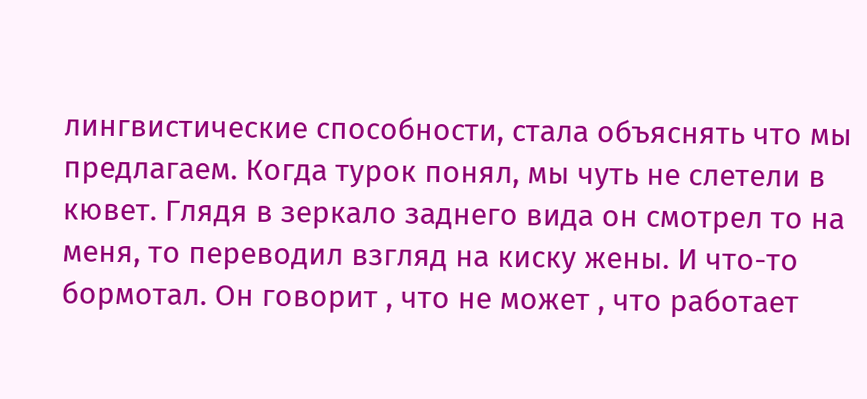лингвистические способности, стала объяснять что мы предлагаем. Когда турок понял, мы чуть не слетели в кювет. Глядя в зеркало заднего вида он смотрел то на меня, то переводил взгляд на киску жены. И что-то бормотал. Он говорит , что не может , что работает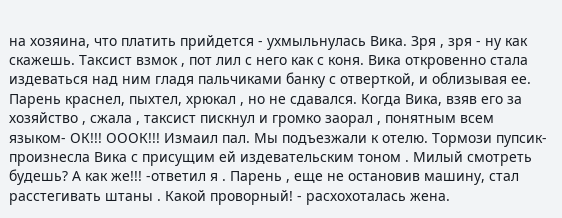на хозяина, что платить прийдется - ухмыльнулась Вика. Зря , зря - ну как скажешь. Таксист взмок , пот лил с него как с коня. Вика откровенно стала издеваться над ним гладя пальчиками банку с отверткой, и облизывая ее. Парень краснел, пыхтел, хрюкал , но не сдавался. Когда Вика, взяв его за хозяйство , сжала , таксист пискнул и громко заорал , понятным всем языком- ОК!!! ОООК!!! Измаил пал. Мы подъезжали к отелю. Тормози пупсик- произнесла Вика с присущим ей издевательским тоном . Милый смотреть будешь? А как же!!! -ответил я . Парень , еще не остановив машину, стал расстегивать штаны . Какой проворный! - расхохоталась жена.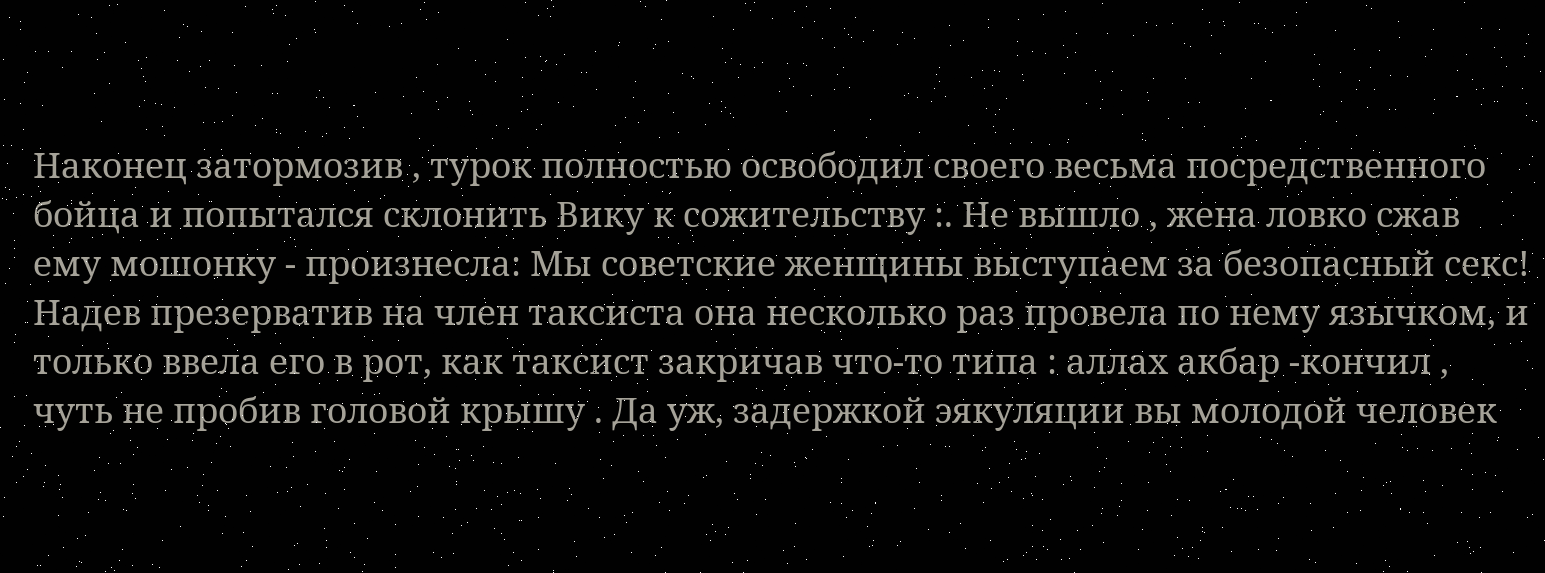Наконец затормозив , турок полностью освободил своего весьма посредственного бойца и попытался склонить Вику к сожительству :. Не вышло , жена ловко сжав ему мошонку - произнесла: Мы советские женщины выступаем за безопасный секс! Надев презерватив на член таксиста она несколько раз провела по нему язычком, и только ввела его в рот, как таксист закричав что-то типа : аллах акбар -кончил , чуть не пробив головой крышу . Да уж, задержкой эякуляции вы молодой человек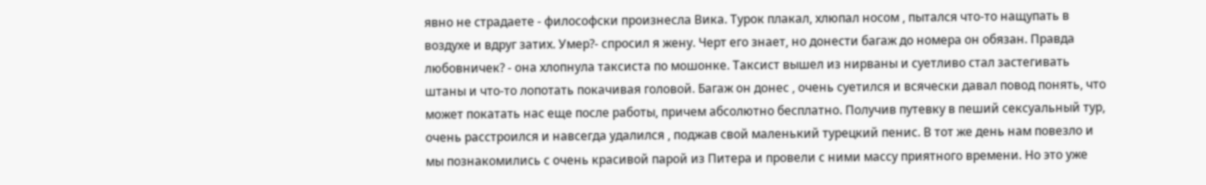явно не страдаете - философски произнесла Вика. Турок плакал, хлюпал носом , пытался что-то нащупать в воздухе и вдруг затих. Умер?- спросил я жену. Черт его знает, но донести багаж до номера он обязан. Правда любовничек? - она хлопнула таксиста по мошонке. Таксист вышел из нирваны и суетливо стал застегивать штаны и что-то лопотать покачивая головой. Багаж он донес , очень суетился и всячески давал повод понять, что может покатать нас еще после работы, причем абсолютно бесплатно. Получив путевку в пеший сексуальный тур, очень расстроился и навсегда удалился , поджав свой маленький турецкий пенис. В тот же день нам повезло и мы познакомились с очень красивой парой из Питера и провели с ними массу приятного времени. Но это уже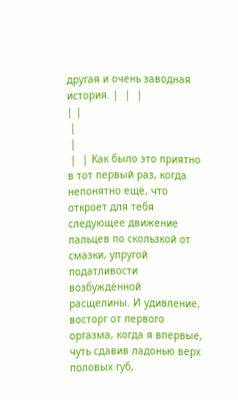другая и очень заводная история. |  |  |
| |
 |
 |
 |  | Как было это приятно в тот первый раз, когда непонятно ещё, что откроет для тебя следующее движение пальцев по скользкой от смазки, упругой податливости возбуждённой расщелины. И удивление, восторг от первого оргазма, когда я впервые, чуть сдавив ладонью верх половых губ,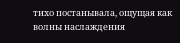тихо постанывала, ощущая как волны наслаждения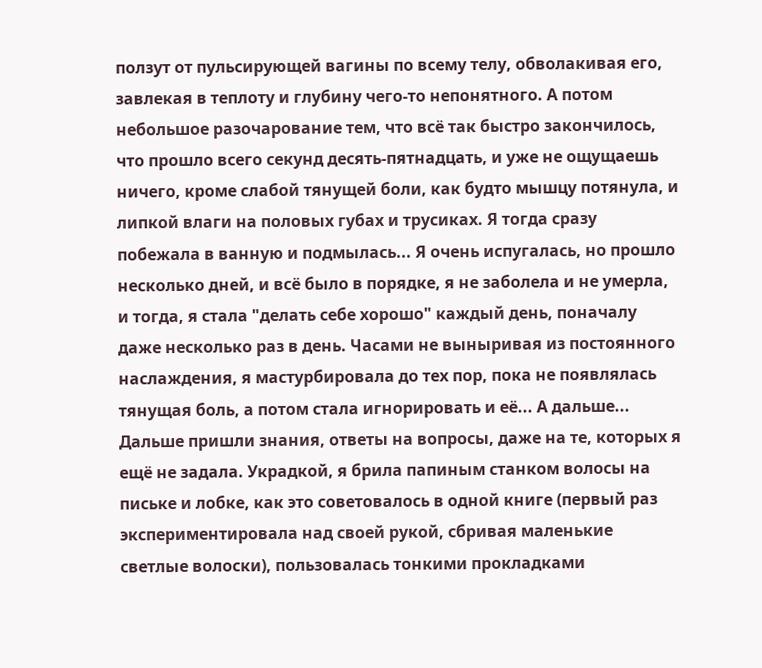ползут от пульсирующей вагины по всему телу, обволакивая его, завлекая в теплоту и глубину чего-то непонятного. А потом небольшое разочарование тем, что всё так быстро закончилось, что прошло всего секунд десять-пятнадцать, и уже не ощущаешь ничего, кроме слабой тянущей боли, как будто мышцу потянула, и липкой влаги на половых губах и трусиках. Я тогда сразу побежала в ванную и подмылась... Я очень испугалась, но прошло несколько дней, и всё было в порядке, я не заболела и не умерла, и тогда, я стала "делать себе хорошо" каждый день, поначалу даже несколько раз в день. Часами не выныривая из постоянного наслаждения, я мастурбировала до тех пор, пока не появлялась тянущая боль, а потом стала игнорировать и её... А дальше... Дальше пришли знания, ответы на вопросы, даже на те, которых я ещё не задала. Украдкой, я брила папиным станком волосы на письке и лобке, как это советовалось в одной книге (первый раз экспериментировала над своей рукой, сбривая маленькие светлые волоски), пользовалась тонкими прокладками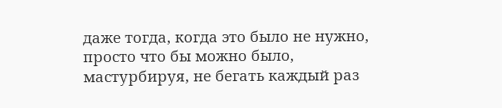даже тогда, когда это было не нужно, просто что бы можно было, мастурбируя, не бегать каждый раз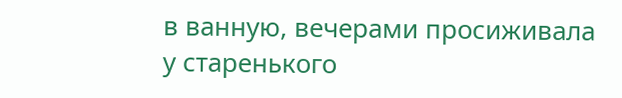в ванную, вечерами просиживала у старенького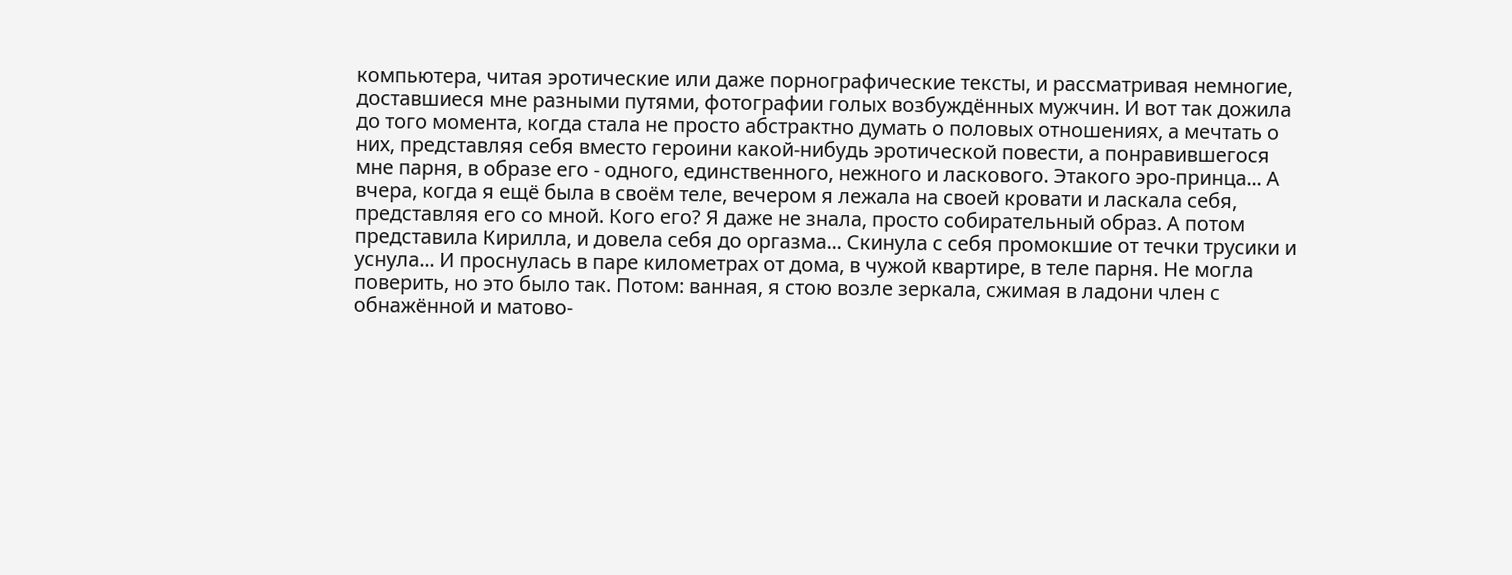компьютера, читая эротические или даже порнографические тексты, и рассматривая немногие, доставшиеся мне разными путями, фотографии голых возбуждённых мужчин. И вот так дожила до того момента, когда стала не просто абстрактно думать о половых отношениях, а мечтать о них, представляя себя вместо героини какой-нибудь эротической повести, а понравившегося мне парня, в образе его - одного, единственного, нежного и ласкового. Этакого эро-принца... А вчера, когда я ещё была в своём теле, вечером я лежала на своей кровати и ласкала себя, представляя его со мной. Кого его? Я даже не знала, просто собирательный образ. А потом представила Кирилла, и довела себя до оргазма... Скинула с себя промокшие от течки трусики и уснула... И проснулась в паре километрах от дома, в чужой квартире, в теле парня. Не могла поверить, но это было так. Потом: ванная, я стою возле зеркала, сжимая в ладони член с обнажённой и матово-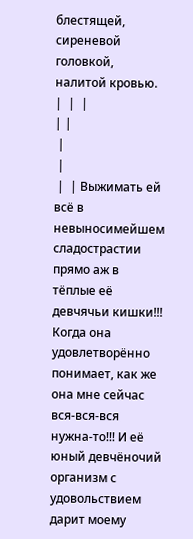блестящей, сиреневой головкой, налитой кровью. |  |  |
| |
 |
 |
 |  | Выжимать ей всё в невыносимейшем сладострастии прямо аж в тёплые её девчячьи кишки!!! Когда она удовлетворённо понимает, как же она мне сейчас вся-вся-вся нужна-то!!! И её юный девчёночий организм с удовольствием дарит моему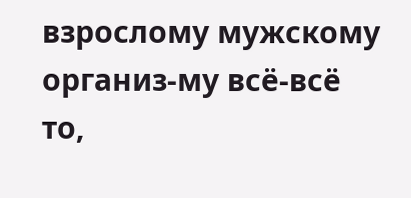взрослому мужскому организ-му всё-всё то,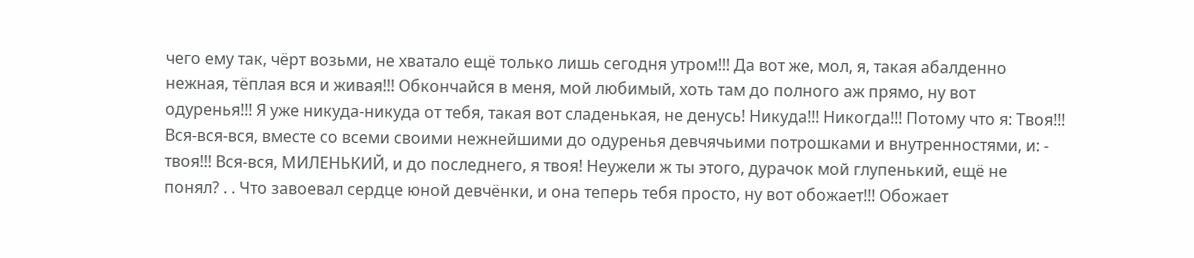чего ему так, чёрт возьми, не хватало ещё только лишь сегодня утром!!! Да вот же, мол, я, такая абалденно нежная, тёплая вся и живая!!! Обкончайся в меня, мой любимый, хоть там до полного аж прямо, ну вот одуренья!!! Я уже никуда-никуда от тебя, такая вот сладенькая, не денусь! Никуда!!! Никогда!!! Потому что я: Твоя!!! Вся-вся-вся, вместе со всеми своими нежнейшими до одуренья девчячьими потрошками и внутренностями, и: - твоя!!! Вся-вся, МИЛЕНЬКИЙ, и до последнего, я твоя! Неужели ж ты этого, дурачок мой глупенький, ещё не понял? . . Что завоевал сердце юной девчёнки, и она теперь тебя просто, ну вот обожает!!! Обожает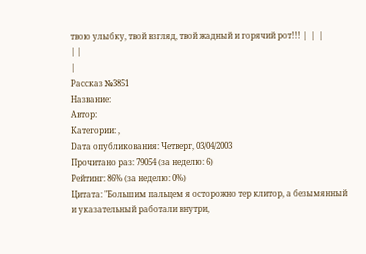твою улыбку, твой взгляд, твой жадный и горячий рот!!! |  |  |
| |
|
Рассказ №3851
Название:
Автор:
Категории: ,
Dата опубликования: Четверг, 03/04/2003
Прочитано раз: 79054 (за неделю: 6)
Рейтинг: 86% (за неделю: 0%)
Цитата: "Большим пальцем я осторожно тер клитор, а безымянный и указательный работали внутри,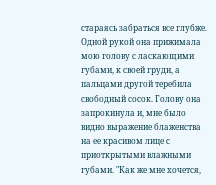стараясь забраться все глубже. Одной рукой она прижимала мою голову с ласкающими губами, к своей груди, а пальцами другой теребила свободный сосок. Голову она запрокинула и, мне было видно выражение блаженства на ее красивом лице с приоткрытыми влажными губами. "Как же мне хочется,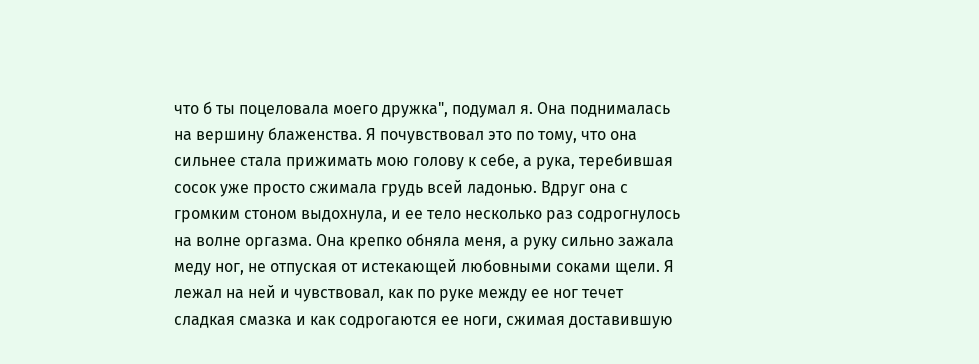что б ты поцеловала моего дружка", подумал я. Она поднималась на вершину блаженства. Я почувствовал это по тому, что она сильнее стала прижимать мою голову к себе, а рука, теребившая сосок уже просто сжимала грудь всей ладонью. Вдруг она с громким стоном выдохнула, и ее тело несколько раз содрогнулось на волне оргазма. Она крепко обняла меня, а руку сильно зажала меду ног, не отпуская от истекающей любовными соками щели. Я лежал на ней и чувствовал, как по руке между ее ног течет сладкая смазка и как содрогаются ее ноги, сжимая доставившую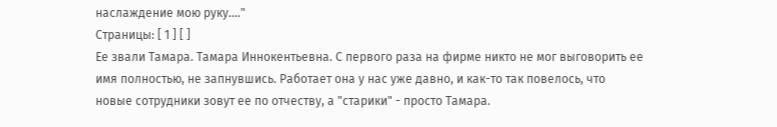наслаждение мою руку...."
Страницы: [ 1 ] [ ]
Ее звали Тамара. Тамара Иннокентьевна. С первого раза на фирме никто не мог выговорить ее имя полностью, не запнувшись. Работает она у нас уже давно, и как-то так повелось, что новые сотрудники зовут ее по отчеству, а "старики" - просто Тамара.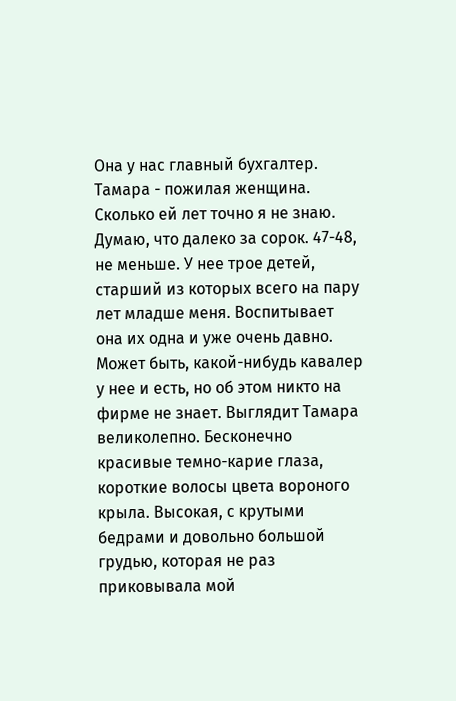Она у нас главный бухгалтер. Тамара - пожилая женщина. Сколько ей лет точно я не знаю. Думаю, что далеко за сорок. 47-48, не меньше. У нее трое детей, старший из которых всего на пару лет младше меня. Воспитывает она их одна и уже очень давно.
Может быть, какой-нибудь кавалер у нее и есть, но об этом никто на фирме не знает. Выглядит Тамара великолепно. Бесконечно красивые темно-карие глаза, короткие волосы цвета вороного крыла. Высокая, с крутыми бедрами и довольно большой грудью, которая не раз приковывала мой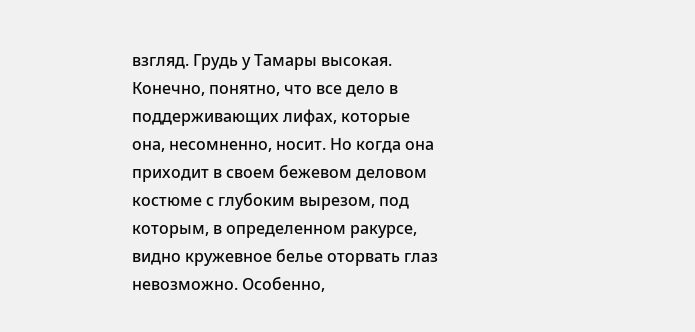взгляд. Грудь у Тамары высокая. Конечно, понятно, что все дело в поддерживающих лифах, которые она, несомненно, носит. Но когда она приходит в своем бежевом деловом костюме с глубоким вырезом, под которым, в определенном ракурсе, видно кружевное белье оторвать глаз невозможно. Особенно,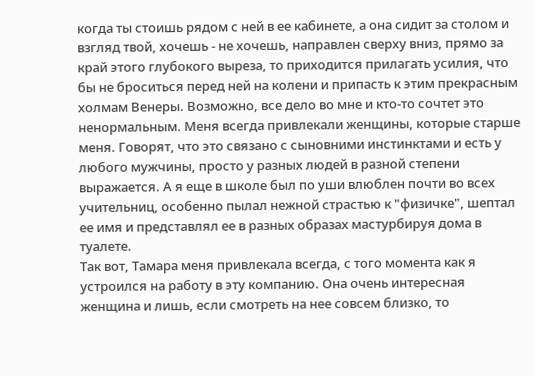когда ты стоишь рядом с ней в ее кабинете, а она сидит за столом и взгляд твой, хочешь - не хочешь, направлен сверху вниз, прямо за край этого глубокого выреза, то приходится прилагать усилия, что бы не броситься перед ней на колени и припасть к этим прекрасным холмам Венеры. Возможно, все дело во мне и кто-то сочтет это ненормальным. Меня всегда привлекали женщины, которые старше меня. Говорят, что это связано с сыновними инстинктами и есть у любого мужчины, просто у разных людей в разной степени выражается. А я еще в школе был по уши влюблен почти во всех учительниц, особенно пылал нежной страстью к "физичке", шептал ее имя и представлял ее в разных образах мастурбируя дома в туалете.
Так вот, Тамара меня привлекала всегда, с того момента как я устроился на работу в эту компанию. Она очень интересная женщина и лишь, если смотреть на нее совсем близко, то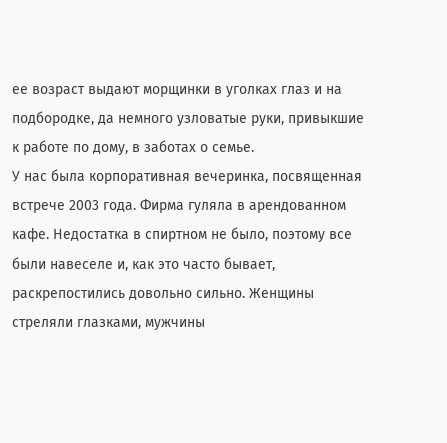ее возраст выдают морщинки в уголках глаз и на подбородке, да немного узловатые руки, привыкшие к работе по дому, в заботах о семье.
У нас была корпоративная вечеринка, посвященная встрече 2003 года. Фирма гуляла в арендованном кафе. Недостатка в спиртном не было, поэтому все были навеселе и, как это часто бывает, раскрепостились довольно сильно. Женщины стреляли глазками, мужчины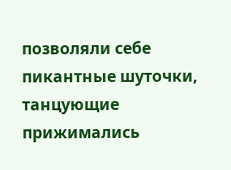позволяли себе пикантные шуточки, танцующие прижимались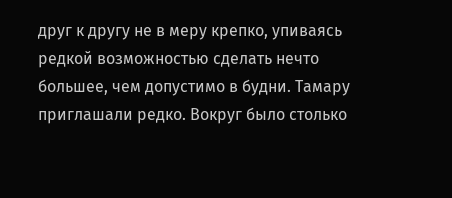друг к другу не в меру крепко, упиваясь редкой возможностью сделать нечто большее, чем допустимо в будни. Тамару приглашали редко. Вокруг было столько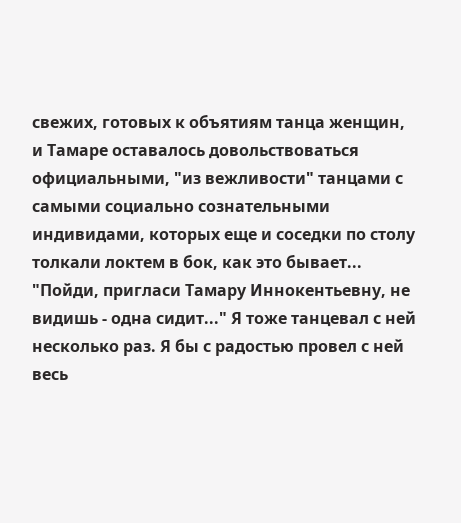свежих, готовых к объятиям танца женщин, и Тамаре оставалось довольствоваться официальными, "из вежливости" танцами с самыми социально сознательными индивидами, которых еще и соседки по столу толкали локтем в бок, как это бывает... "Пойди, пригласи Тамару Иннокентьевну, не видишь - одна сидит..." Я тоже танцевал с ней несколько раз. Я бы с радостью провел с ней весь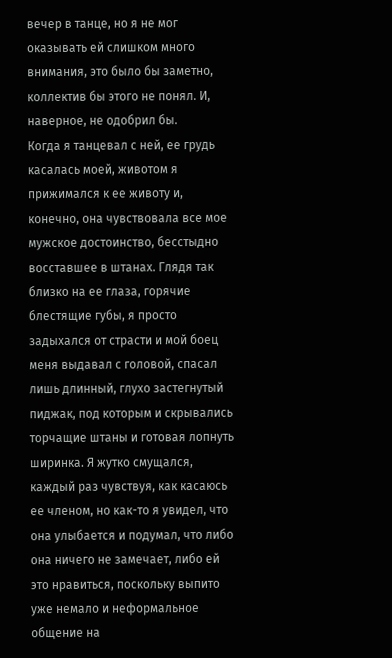вечер в танце, но я не мог оказывать ей слишком много внимания, это было бы заметно, коллектив бы этого не понял. И, наверное, не одобрил бы.
Когда я танцевал с ней, ее грудь касалась моей, животом я прижимался к ее животу и, конечно, она чувствовала все мое мужское достоинство, бесстыдно восставшее в штанах. Глядя так близко на ее глаза, горячие блестящие губы, я просто задыхался от страсти и мой боец меня выдавал с головой, спасал лишь длинный, глухо застегнутый пиджак, под которым и скрывались торчащие штаны и готовая лопнуть ширинка. Я жутко смущался, каждый раз чувствуя, как касаюсь ее членом, но как-то я увидел, что она улыбается и подумал, что либо она ничего не замечает, либо ей это нравиться, поскольку выпито уже немало и неформальное общение на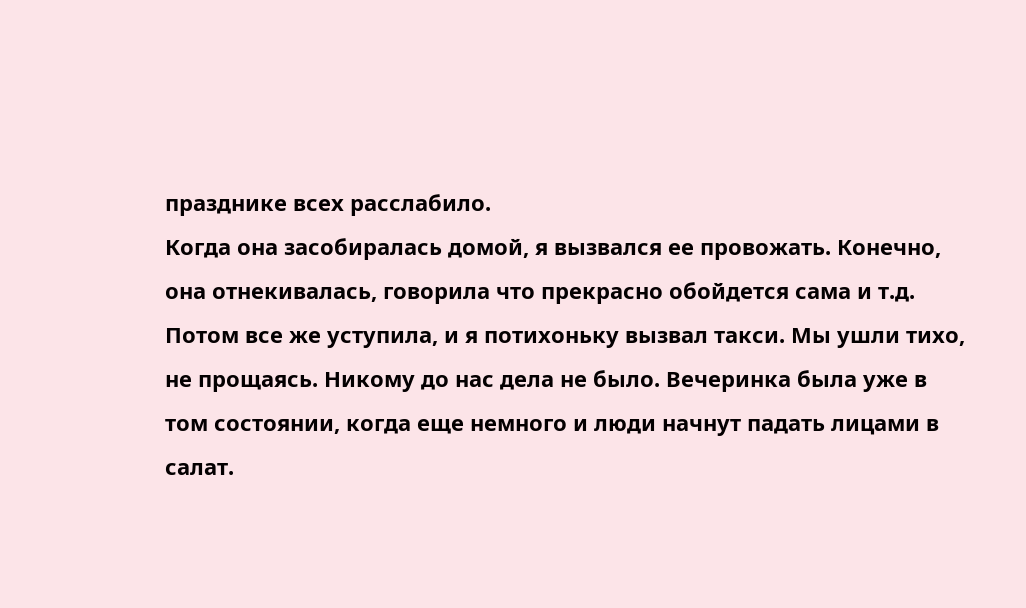празднике всех расслабило.
Когда она засобиралась домой, я вызвался ее провожать. Конечно, она отнекивалась, говорила что прекрасно обойдется сама и т.д. Потом все же уступила, и я потихоньку вызвал такси. Мы ушли тихо, не прощаясь. Никому до нас дела не было. Вечеринка была уже в том состоянии, когда еще немного и люди начнут падать лицами в салат.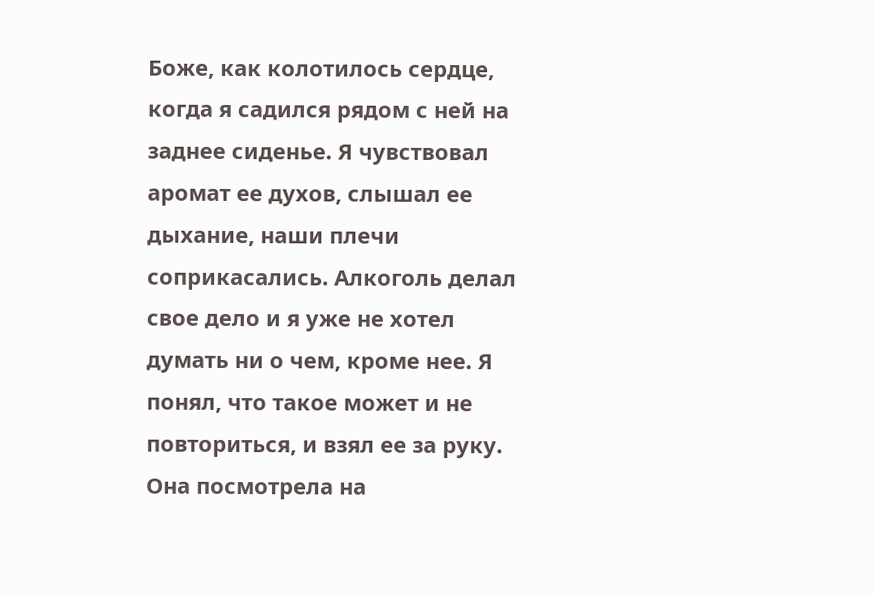Боже, как колотилось сердце, когда я садился рядом с ней на заднее сиденье. Я чувствовал аромат ее духов, слышал ее дыхание, наши плечи соприкасались. Алкоголь делал свое дело и я уже не хотел думать ни о чем, кроме нее. Я понял, что такое может и не повториться, и взял ее за руку. Она посмотрела на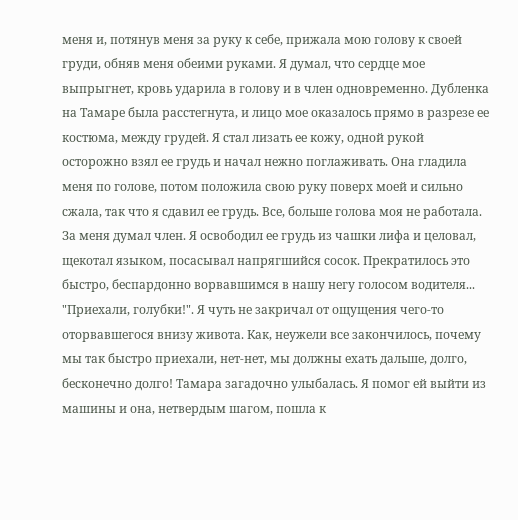меня и, потянув меня за руку к себе, прижала мою голову к своей груди, обняв меня обеими руками. Я думал, что сердце мое выпрыгнет, кровь ударила в голову и в член одновременно. Дубленка на Тамаре была расстегнута, и лицо мое оказалось прямо в разрезе ее костюма, между грудей. Я стал лизать ее кожу, одной рукой осторожно взял ее грудь и начал нежно поглаживать. Она гладила меня по голове, потом положила свою руку поверх моей и сильно сжала, так что я сдавил ее грудь. Все, больше голова моя не работала. За меня думал член. Я освободил ее грудь из чашки лифа и целовал, щекотал языком, посасывал напрягшийся сосок. Прекратилось это быстро, беспардонно ворвавшимся в нашу негу голосом водителя... "Приехали, голубки!". Я чуть не закричал от ощущения чего-то оторвавшегося внизу живота. Как, неужели все закончилось, почему мы так быстро приехали, нет-нет, мы должны ехать дальше, долго, бесконечно долго! Тамара загадочно улыбалась. Я помог ей выйти из машины и она, нетвердым шагом, пошла к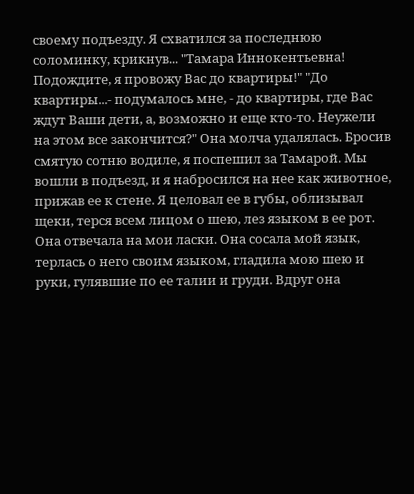своему подъезду. Я схватился за последнюю соломинку, крикнув... "Тамара Иннокентьевна! Подождите, я провожу Вас до квартиры!" "До квартиры...- подумалось мне, - до квартиры, где Вас ждут Ваши дети, а, возможно и еще кто-то. Неужели на этом все закончится?" Она молча удалялась. Бросив смятую сотню водиле, я поспешил за Тамарой. Мы вошли в подъезд, и я набросился на нее как животное, прижав ее к стене. Я целовал ее в губы, облизывал щеки, терся всем лицом о шею, лез языком в ее рот. Она отвечала на мои ласки. Она сосала мой язык, терлась о него своим языком, гладила мою шею и руки, гулявшие по ее талии и груди. Вдруг она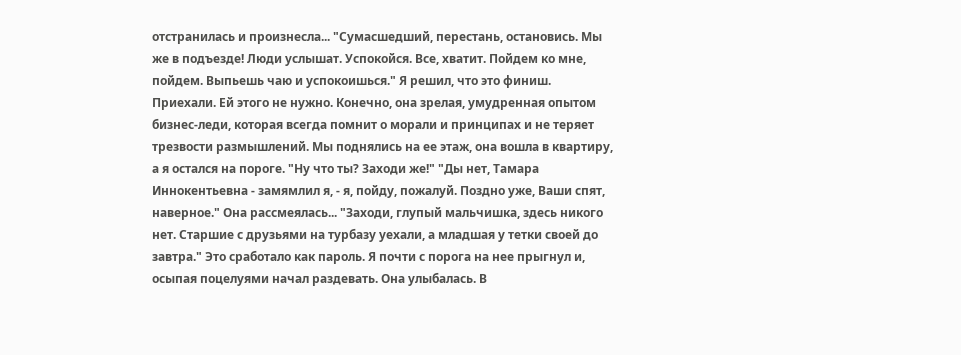отстранилась и произнесла... "Сумасшедший, перестань, остановись. Мы же в подъезде! Люди услышат. Успокойся. Все, хватит. Пойдем ко мне, пойдем. Выпьешь чаю и успокоишься." Я решил, что это финиш. Приехали. Ей этого не нужно. Конечно, она зрелая, умудренная опытом бизнес-леди, которая всегда помнит о морали и принципах и не теряет трезвости размышлений. Мы поднялись на ее этаж, она вошла в квартиру, а я остался на пороге. "Ну что ты? Заходи же!" "Ды нет, Тамара Иннокентьевна - замямлил я, - я, пойду, пожалуй. Поздно уже, Ваши спят, наверное." Она рассмеялась... "Заходи, глупый мальчишка, здесь никого нет. Старшие с друзьями на турбазу уехали, а младшая у тетки своей до завтра." Это сработало как пароль. Я почти с порога на нее прыгнул и, осыпая поцелуями начал раздевать. Она улыбалась. В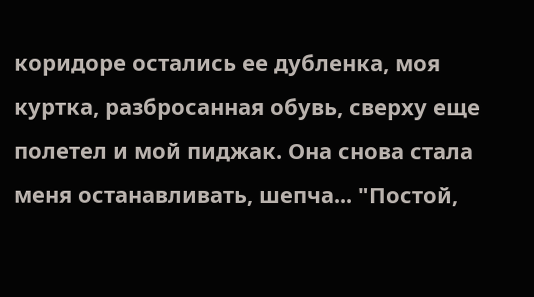коридоре остались ее дубленка, моя куртка, разбросанная обувь, сверху еще полетел и мой пиджак. Она снова стала меня останавливать, шепча... "Постой,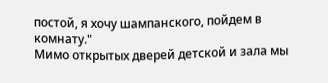постой, я хочу шампанского, пойдем в комнату."
Мимо открытых дверей детской и зала мы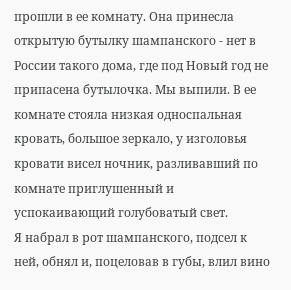прошли в ее комнату. Она принесла открытую бутылку шампанского - нет в России такого дома, где под Новый год не припасена бутылочка. Мы выпили. В ее комнате стояла низкая односпальная кровать, большое зеркало, у изголовья кровати висел ночник, разливавший по комнате приглушенный и успокаивающий голубоватый свет.
Я набрал в рот шампанского, подсел к ней, обнял и, поцеловав в губы, влил вино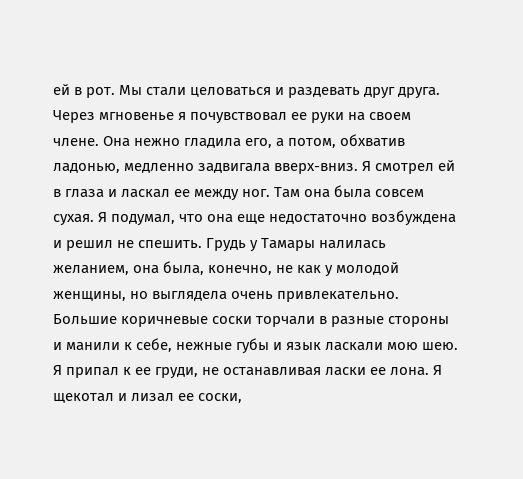ей в рот. Мы стали целоваться и раздевать друг друга. Через мгновенье я почувствовал ее руки на своем члене. Она нежно гладила его, а потом, обхватив ладонью, медленно задвигала вверх-вниз. Я смотрел ей в глаза и ласкал ее между ног. Там она была совсем сухая. Я подумал, что она еще недостаточно возбуждена и решил не спешить. Грудь у Тамары налилась желанием, она была, конечно, не как у молодой женщины, но выглядела очень привлекательно. Большие коричневые соски торчали в разные стороны и манили к себе, нежные губы и язык ласкали мою шею. Я припал к ее груди, не останавливая ласки ее лона. Я щекотал и лизал ее соски,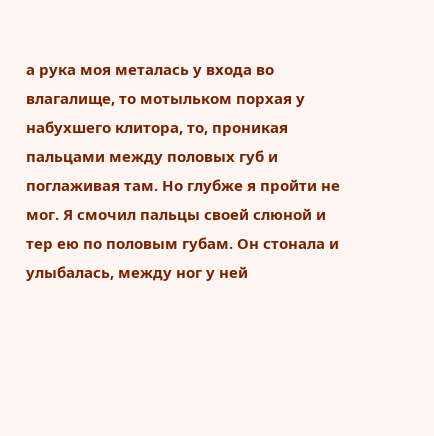а рука моя металась у входа во влагалище, то мотыльком порхая у набухшего клитора, то, проникая пальцами между половых губ и поглаживая там. Но глубже я пройти не мог. Я смочил пальцы своей слюной и тер ею по половым губам. Он стонала и улыбалась, между ног у ней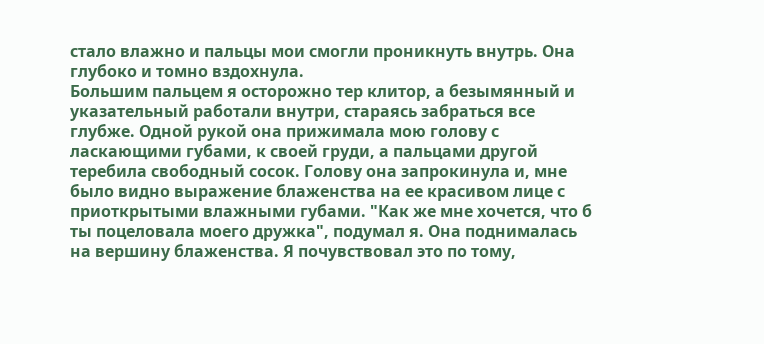стало влажно и пальцы мои смогли проникнуть внутрь. Она глубоко и томно вздохнула.
Большим пальцем я осторожно тер клитор, а безымянный и указательный работали внутри, стараясь забраться все глубже. Одной рукой она прижимала мою голову с ласкающими губами, к своей груди, а пальцами другой теребила свободный сосок. Голову она запрокинула и, мне было видно выражение блаженства на ее красивом лице с приоткрытыми влажными губами. "Как же мне хочется, что б ты поцеловала моего дружка", подумал я. Она поднималась на вершину блаженства. Я почувствовал это по тому,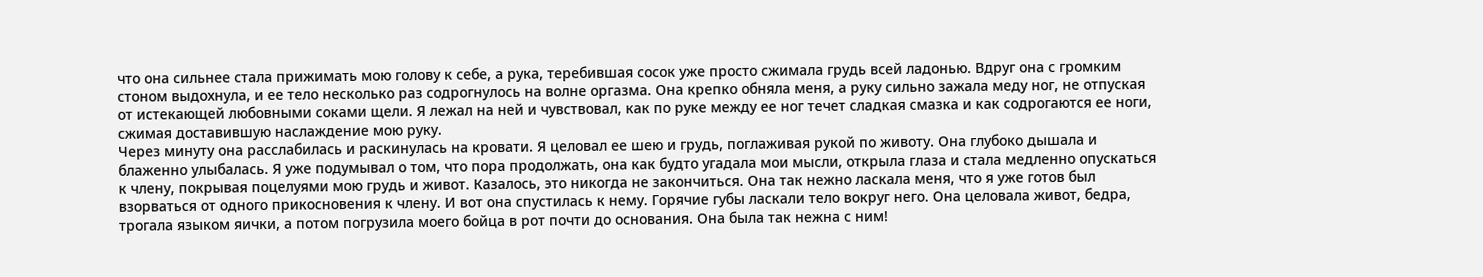что она сильнее стала прижимать мою голову к себе, а рука, теребившая сосок уже просто сжимала грудь всей ладонью. Вдруг она с громким стоном выдохнула, и ее тело несколько раз содрогнулось на волне оргазма. Она крепко обняла меня, а руку сильно зажала меду ног, не отпуская от истекающей любовными соками щели. Я лежал на ней и чувствовал, как по руке между ее ног течет сладкая смазка и как содрогаются ее ноги, сжимая доставившую наслаждение мою руку.
Через минуту она расслабилась и раскинулась на кровати. Я целовал ее шею и грудь, поглаживая рукой по животу. Она глубоко дышала и блаженно улыбалась. Я уже подумывал о том, что пора продолжать, она как будто угадала мои мысли, открыла глаза и стала медленно опускаться к члену, покрывая поцелуями мою грудь и живот. Казалось, это никогда не закончиться. Она так нежно ласкала меня, что я уже готов был взорваться от одного прикосновения к члену. И вот она спустилась к нему. Горячие губы ласкали тело вокруг него. Она целовала живот, бедра, трогала языком яички, а потом погрузила моего бойца в рот почти до основания. Она была так нежна с ним!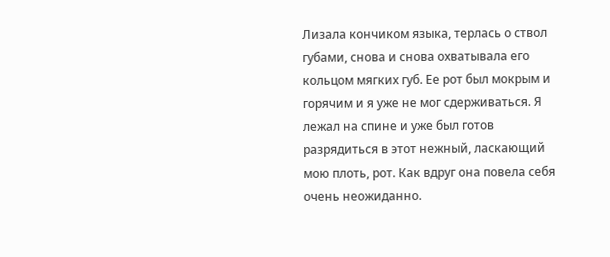Лизала кончиком языка, терлась о ствол губами, снова и снова охватывала его кольцом мягких губ. Ее рот был мокрым и горячим и я уже не мог сдерживаться. Я лежал на спине и уже был готов разрядиться в этот нежный, ласкающий мою плоть, рот. Как вдруг она повела себя очень неожиданно.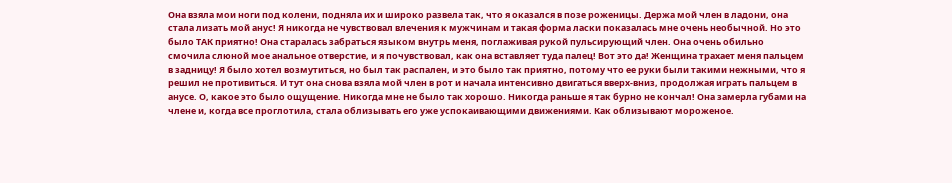Она взяла мои ноги под колени, подняла их и широко развела так, что я оказался в позе роженицы. Держа мой член в ладони, она стала лизать мой анус! Я никогда не чувствовал влечения к мужчинам и такая форма ласки показалась мне очень необычной. Но это было ТАК приятно! Она старалась забраться языком внутрь меня, поглаживая рукой пульсирующий член. Она очень обильно смочила слюной мое анальное отверстие, и я почувствовал, как она вставляет туда палец! Вот это да! Женщина трахает меня пальцем в задницу! Я было хотел возмутиться, но был так распален, и это было так приятно, потому что ее руки были такими нежными, что я решил не противиться. И тут она снова взяла мой член в рот и начала интенсивно двигаться вверх-вниз, продолжая играть пальцем в анусе. О, какое это было ощущение. Никогда мне не было так хорошо. Никогда раньше я так бурно не кончал! Она замерла губами на члене и, когда все проглотила, стала облизывать его уже успокаивающими движениями. Как облизывают мороженое.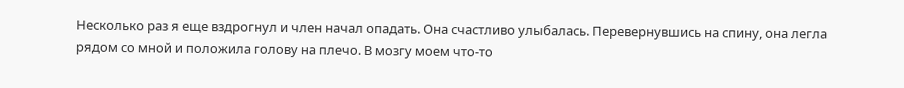Несколько раз я еще вздрогнул и член начал опадать. Она счастливо улыбалась. Перевернувшись на спину, она легла рядом со мной и положила голову на плечо. В мозгу моем что-то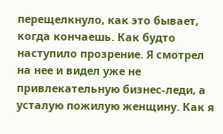перещелкнуло, как это бывает, когда кончаешь. Как будто наступило прозрение. Я смотрел на нее и видел уже не привлекательную бизнес-леди, а усталую пожилую женщину. Как я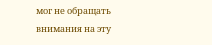мог не обращать внимания на эту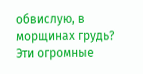обвислую, в морщинах грудь? Эти огромные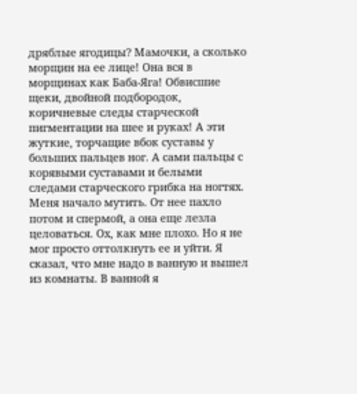дряблые ягодицы? Мамочки, а сколько морщин на ее лице! Она вся в морщинах как Баба-Яга! Обвисшие щеки, двойной подбородок, коричневые следы старческой пигментации на шее и руках! А эти жуткие, торчащие вбок суставы у больших пальцев ног. А сами пальцы с корявыми суставами и белыми следами старческого грибка на ногтях. Меня начало мутить. От нее пахло потом и спермой, а она еще лезла целоваться. Ох, как мне плохо. Но я не мог просто оттолкнуть ее и уйти. Я сказал, что мне надо в ванную и вышел из комнаты. В ванной я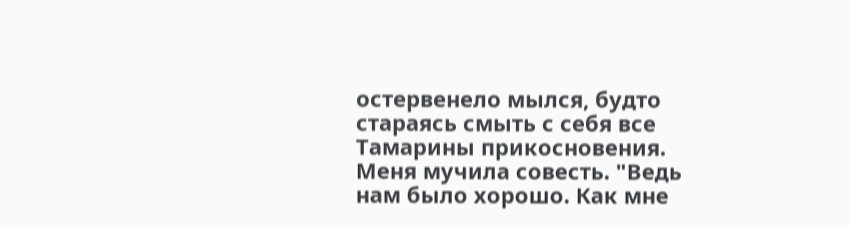остервенело мылся, будто стараясь смыть с себя все Тамарины прикосновения. Меня мучила совесть. "Ведь нам было хорошо. Как мне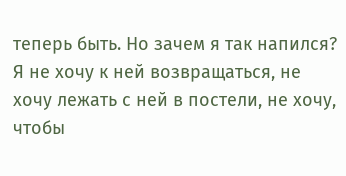теперь быть. Но зачем я так напился? Я не хочу к ней возвращаться, не хочу лежать с ней в постели, не хочу, чтобы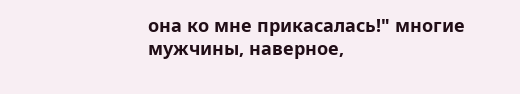она ко мне прикасалась!" многие мужчины, наверное,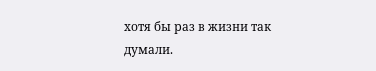хотя бы раз в жизни так думали.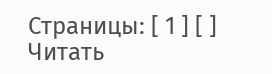Страницы: [ 1 ] [ ]
Читать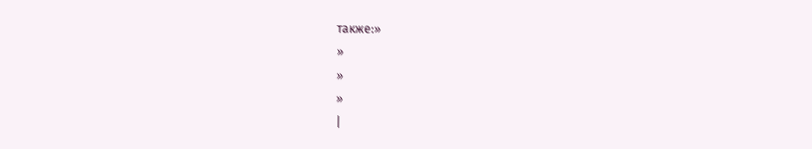также:»
»
»
»
|